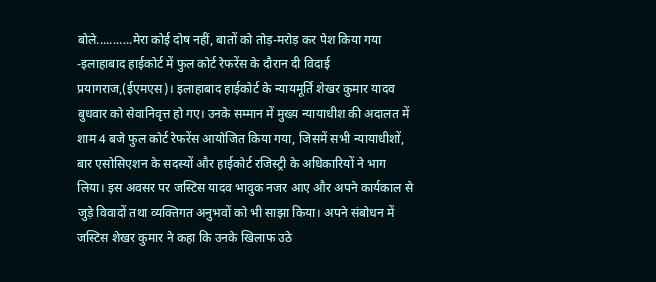बोले...........मेरा कोई दोष नहीं, बातों को तोड़-मरोड़ कर पेश किया गया -इलाहाबाद हाईकोर्ट में फुल कोर्ट रेफरेंस के दौरान दी विदाई प्रयागराज,(ईएमएस)। इलाहाबाद हाईकोर्ट के न्यायमूर्ति शेखर कुमार यादव बुधवार को सेवानिवृत्त हो गए। उनके सम्मान में मुख्य न्यायाधीश की अदालत में शाम 4 बजे फुल कोर्ट रेफरेंस आयोजित किया गया, जिसमें सभी न्यायाधीशों, बार एसोसिएशन के सदस्यों और हाईकोर्ट रजिस्ट्री के अधिकारियों ने भाग लिया। इस अवसर पर जस्टिस यादव भावुक नजर आए और अपने कार्यकाल से जुड़े विवादों तथा व्यक्तिगत अनुभवों को भी साझा किया। अपने संबोधन में जस्टिस शेखर कुमार ने कहा कि उनके खिलाफ उठे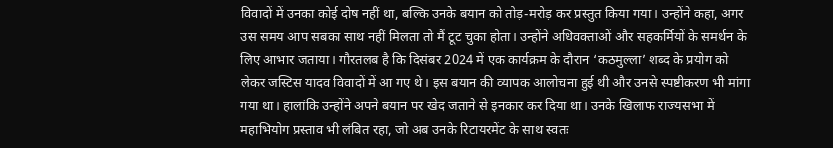विवादों में उनका कोई दोष नहीं था, बल्कि उनके बयान को तोड़-मरोड़ कर प्रस्तुत किया गया। उन्होंने कहा, अगर उस समय आप सबका साथ नहीं मिलता तो मैं टूट चुका होता। उन्होंने अधिवक्ताओं और सहकर्मियों के समर्थन के लिए आभार जताया। गौरतलब है कि दिसंबर 2024 में एक कार्यक्रम के दौरान ‘कठमुल्ला’ शब्द के प्रयोग को लेकर जस्टिस यादव विवादों में आ गए थे। इस बयान की व्यापक आलोचना हुई थी और उनसे स्पष्टीकरण भी मांगा गया था। हालांकि उन्होंने अपने बयान पर खेद जताने से इनकार कर दिया था। उनके खिलाफ राज्यसभा में महाभियोग प्रस्ताव भी लंबित रहा, जो अब उनके रिटायरमेंट के साथ स्वतः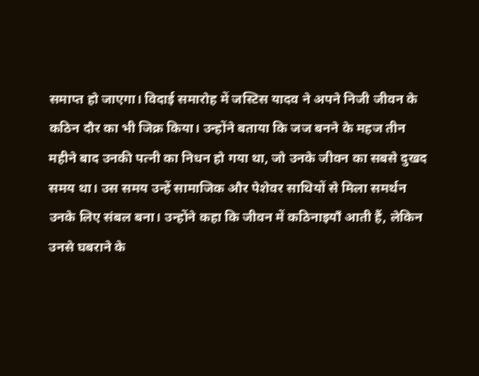समाप्त हो जाएगा। विदाई समारोह में जस्टिस यादव ने अपने निजी जीवन के कठिन दौर का भी जिक्र किया। उन्होंने बताया कि जज बनने के महज तीन महीने बाद उनकी पत्नी का निधन हो गया था, जो उनके जीवन का सबसे दुखद समय था। उस समय उन्हें सामाजिक और पेशेवर साथियों से मिला समर्थन उनके लिए संबल बना। उन्होंने कहा कि जीवन में कठिनाइयाँ आती हैं, लेकिन उनसे घबराने के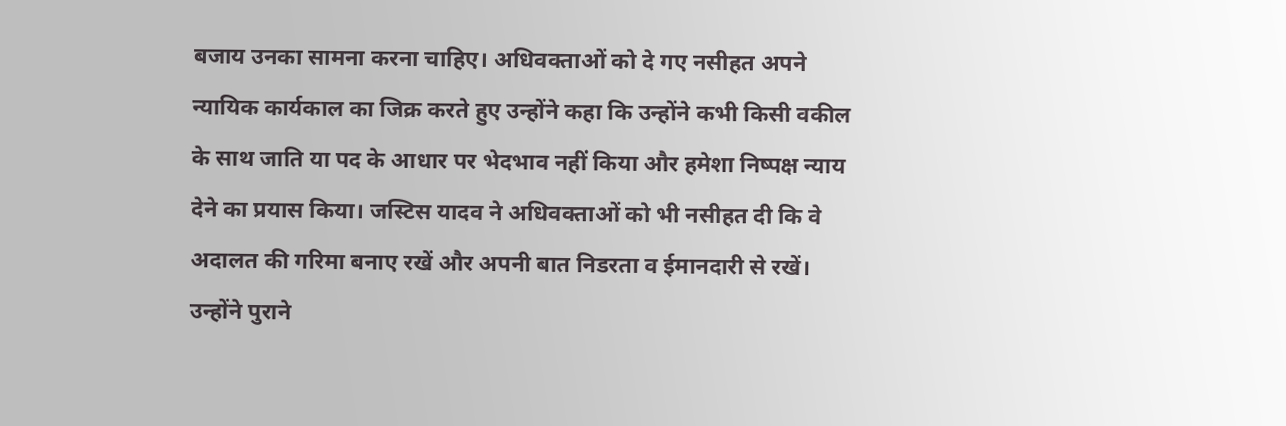बजाय उनका सामना करना चाहिए। अधिवक्ताओं को दे गए नसीहत अपने न्यायिक कार्यकाल का जिक्र करते हुए उन्होंने कहा कि उन्होंने कभी किसी वकील के साथ जाति या पद के आधार पर भेदभाव नहीं किया और हमेशा निष्पक्ष न्याय देने का प्रयास किया। जस्टिस यादव ने अधिवक्ताओं को भी नसीहत दी कि वे अदालत की गरिमा बनाए रखें और अपनी बात निडरता व ईमानदारी से रखें। उन्होंने पुराने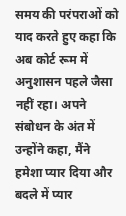समय की परंपराओं को याद करते हुए कहा कि अब कोर्ट रूम में अनुशासन पहले जैसा नहीं रहा। अपने संबोधन के अंत में उन्होंने कहा, मैंने हमेशा प्यार दिया और बदले में प्यार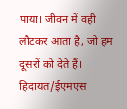पाया। जीवन में वही लौटकर आता है, जो हम दूसरों को देते हैं। हिदायत/ईएमएस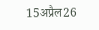15अप्रैल26